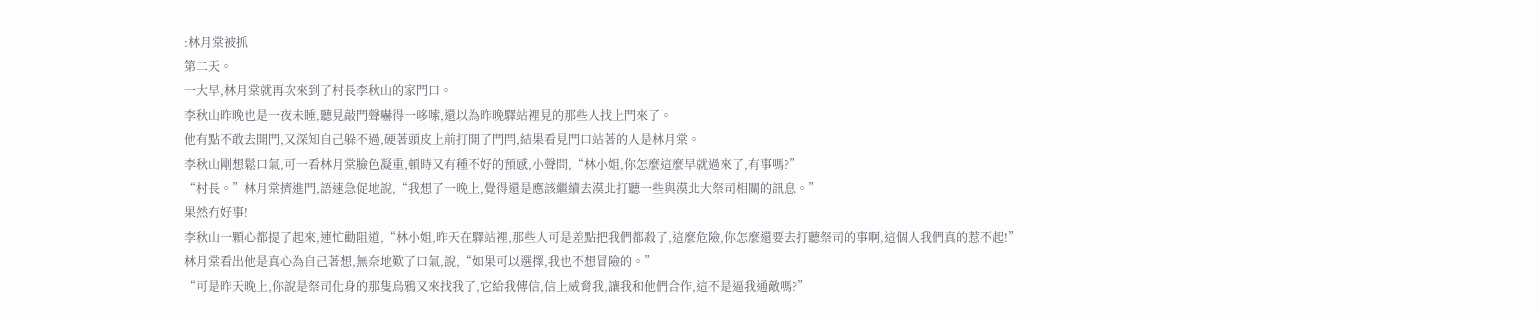:林月棠被抓
第二天。
一大早,林月棠就再次來到了村長李秋山的家門口。
李秋山昨晚也是一夜未睡,聽見敲門聲嚇得一哆嗦,還以為昨晚驛站裡見的那些人找上門來了。
他有點不敢去開門,又深知自己躲不過,硬著頭皮上前打開了門閂,結果看見門口站著的人是林月棠。
李秋山剛想鬆口氣,可一看林月棠臉色凝重,頓時又有種不好的預感,小聲問,“林小姐,你怎麼這麼早就過來了,有事嗎?”
“村長。”林月棠擠進門,語速急促地說,“我想了一晚上,覺得還是應該繼續去漠北打聽一些與漠北大祭司相關的訊息。”
果然冇好事!
李秋山一顆心都提了起來,連忙勸阻道,“林小姐,昨天在驛站裡,那些人可是差點把我們都殺了,這麼危險,你怎麼還要去打聽祭司的事啊,這個人我們真的惹不起!”
林月棠看出他是真心為自己著想,無奈地歎了口氣,說,“如果可以選擇,我也不想冒險的。”
“可是昨天晚上,你說是祭司化身的那隻烏鴉又來找我了,它給我傳信,信上威脅我,讓我和他們合作,這不是逼我通敵嗎?”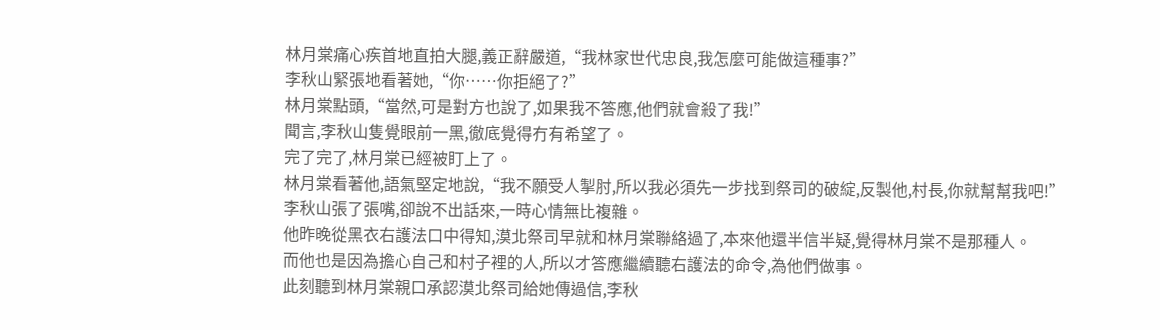林月棠痛心疾首地直拍大腿,義正辭嚴道,“我林家世代忠良,我怎麼可能做這種事?”
李秋山緊張地看著她,“你……你拒絕了?”
林月棠點頭,“當然,可是對方也說了,如果我不答應,他們就會殺了我!”
聞言,李秋山隻覺眼前一黑,徹底覺得冇有希望了。
完了完了,林月棠已經被盯上了。
林月棠看著他,語氣堅定地說,“我不願受人掣肘,所以我必須先一步找到祭司的破綻,反製他,村長,你就幫幫我吧!”
李秋山張了張嘴,卻說不出話來,一時心情無比複雜。
他昨晚從黑衣右護法口中得知,漠北祭司早就和林月棠聯絡過了,本來他還半信半疑,覺得林月棠不是那種人。
而他也是因為擔心自己和村子裡的人,所以才答應繼續聽右護法的命令,為他們做事。
此刻聽到林月棠親口承認漠北祭司給她傳過信,李秋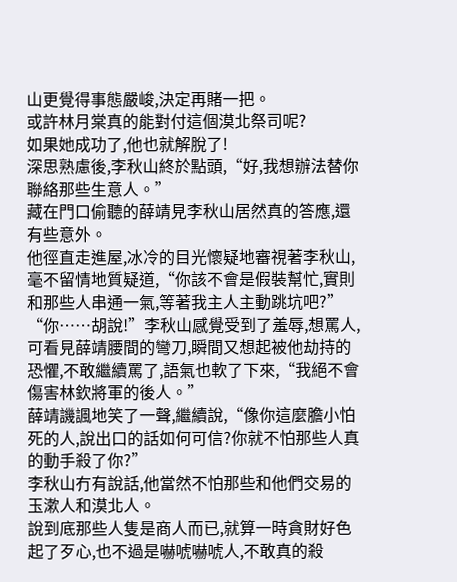山更覺得事態嚴峻,決定再賭一把。
或許林月棠真的能對付這個漠北祭司呢?
如果她成功了,他也就解脫了!
深思熟慮後,李秋山終於點頭,“好,我想辦法替你聯絡那些生意人。”
藏在門口偷聽的薛靖見李秋山居然真的答應,還有些意外。
他徑直走進屋,冰冷的目光懷疑地審視著李秋山,毫不留情地質疑道,“你該不會是假裝幫忙,實則和那些人串通一氣,等著我主人主動跳坑吧?”
“你……胡說!”李秋山感覺受到了羞辱,想罵人,可看見薛靖腰間的彎刀,瞬間又想起被他劫持的恐懼,不敢繼續罵了,語氣也軟了下來,“我絕不會傷害林欽將軍的後人。”
薛靖譏諷地笑了一聲,繼續說,“像你這麼膽小怕死的人,說出口的話如何可信?你就不怕那些人真的動手殺了你?”
李秋山冇有說話,他當然不怕那些和他們交易的玉漱人和漠北人。
說到底那些人隻是商人而已,就算一時貪財好色起了歹心,也不過是嚇唬嚇唬人,不敢真的殺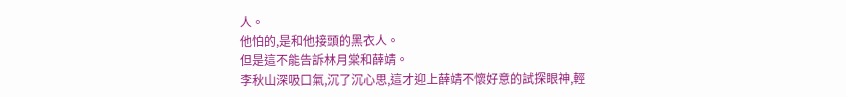人。
他怕的,是和他接頭的黑衣人。
但是這不能告訴林月棠和薛靖。
李秋山深吸口氣,沉了沉心思,這才迎上薛靖不懷好意的試探眼神,輕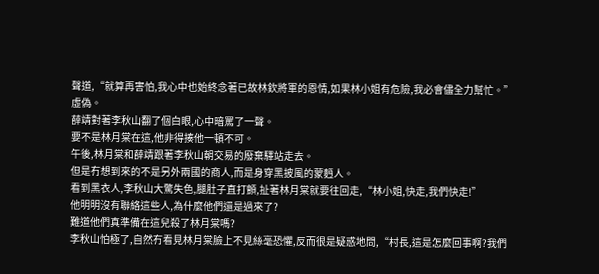聲道,“就算再害怕,我心中也始終念著已故林欽將軍的恩情,如果林小姐有危險,我必會儘全力幫忙。”
虛偽。
薛靖對著李秋山翻了個白眼,心中暗罵了一聲。
要不是林月棠在這,他非得揍他一頓不可。
午後,林月棠和薛靖跟著李秋山朝交易的廢棄驛站走去。
但是冇想到來的不是另外兩國的商人,而是身穿黑披風的蒙麪人。
看到黑衣人,李秋山大驚失色,腿肚子直打顫,扯著林月棠就要往回走,“林小姐,快走,我們快走!”
他明明沒有聯絡這些人,為什麼他們還是過來了?
難道他們真準備在這兒殺了林月棠嗎?
李秋山怕極了,自然冇看見林月棠臉上不見絲毫恐懼,反而很是疑惑地問,“村長,這是怎麼回事啊?我們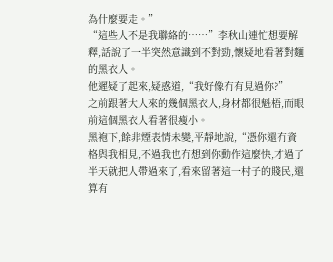為什麼要走。”
“這些人不是我聯絡的……”李秋山連忙想要解釋,話說了一半突然意識到不對勁,懷疑地看著對麵的黑衣人。
他遲疑了起來,疑惑道,“我好像冇有見過你?”
之前跟著大人來的幾個黑衣人,身材都很魁梧,而眼前這個黑衣人看著很瘦小。
黑袍下,餘非煙表情未變,平靜地說,“憑你還冇資格與我相見,不過我也冇想到你動作這麼快,才過了半天就把人帶過來了,看來留著這一村子的賤民,還算有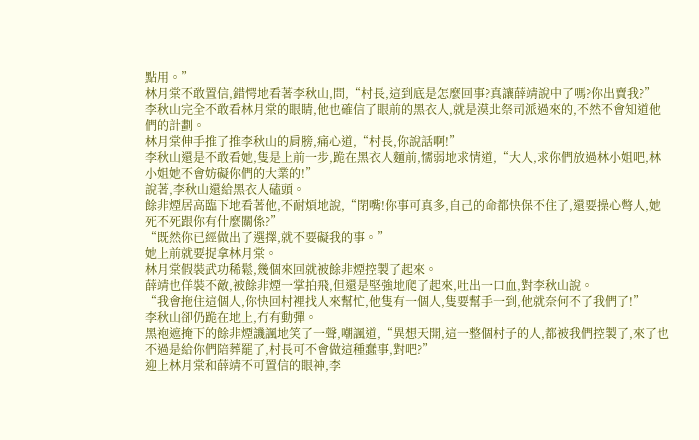點用。”
林月棠不敢置信,錯愕地看著李秋山,問,“村長,這到底是怎麼回事?真讓薛靖說中了嗎?你出賣我?”
李秋山完全不敢看林月棠的眼睛,他也確信了眼前的黑衣人,就是漠北祭司派過來的,不然不會知道他們的計劃。
林月棠伸手推了推李秋山的肩膀,痛心道,“村長,你說話啊!”
李秋山還是不敢看她,隻是上前一步,跪在黑衣人麵前,懦弱地求情道,“大人,求你們放過林小姐吧,林小姐她不會妨礙你們的大業的!”
說著,李秋山還給黑衣人磕頭。
餘非煙居高臨下地看著他,不耐煩地說,“閉嘴!你事可真多,自己的命都快保不住了,還要操心彆人,她死不死跟你有什麼關係?”
“既然你已經做出了選擇,就不要礙我的事。”
她上前就要捉拿林月棠。
林月棠假裝武功稀鬆,幾個來回就被餘非煙控製了起來。
薛靖也佯裝不敵,被餘非煙一掌拍飛,但還是堅強地爬了起來,吐出一口血,對李秋山說。
“我會拖住這個人,你快回村裡找人來幫忙,他隻有一個人,隻要幫手一到,他就奈何不了我們了!”
李秋山卻仍跪在地上,冇有動彈。
黑袍遮掩下的餘非煙譏諷地笑了一聲,嘲諷道,“異想天開,這一整個村子的人,都被我們控製了,來了也不過是給你們陪葬罷了,村長可不會做這種蠢事,對吧?”
迎上林月棠和薛靖不可置信的眼神,李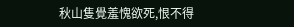秋山隻覺羞愧欲死,恨不得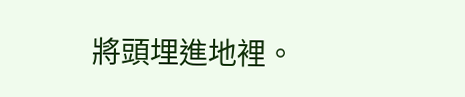將頭埋進地裡。